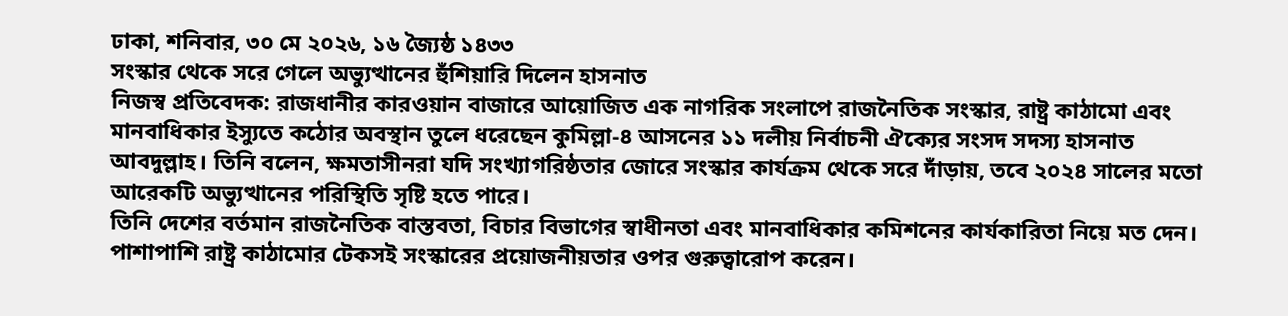ঢাকা, শনিবার, ৩০ মে ২০২৬, ১৬ জ্যৈষ্ঠ ১৪৩৩
সংস্কার থেকে সরে গেলে অভ্যুত্থানের হুঁশিয়ারি দিলেন হাসনাত
নিজস্ব প্রতিবেদক: রাজধানীর কারওয়ান বাজারে আয়োজিত এক নাগরিক সংলাপে রাজনৈতিক সংস্কার, রাষ্ট্র কাঠামো এবং মানবাধিকার ইস্যুতে কঠোর অবস্থান তুলে ধরেছেন কুমিল্লা-৪ আসনের ১১ দলীয় নির্বাচনী ঐক্যের সংসদ সদস্য হাসনাত আবদুল্লাহ। তিনি বলেন, ক্ষমতাসীনরা যদি সংখ্যাগরিষ্ঠতার জোরে সংস্কার কার্যক্রম থেকে সরে দাঁড়ায়, তবে ২০২৪ সালের মতো আরেকটি অভ্যুত্থানের পরিস্থিতি সৃষ্টি হতে পারে।
তিনি দেশের বর্তমান রাজনৈতিক বাস্তবতা, বিচার বিভাগের স্বাধীনতা এবং মানবাধিকার কমিশনের কার্যকারিতা নিয়ে মত দেন। পাশাপাশি রাষ্ট্র কাঠামোর টেকসই সংস্কারের প্রয়োজনীয়তার ওপর গুরুত্বারোপ করেন।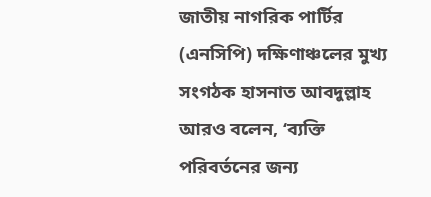জাতীয় নাগরিক পার্টির (এনসিপি) দক্ষিণাঞ্চলের মুখ্য সংগঠক হাসনাত আবদুল্লাহ আরও বলেন, ‘ব্যক্তি পরিবর্তনের জন্য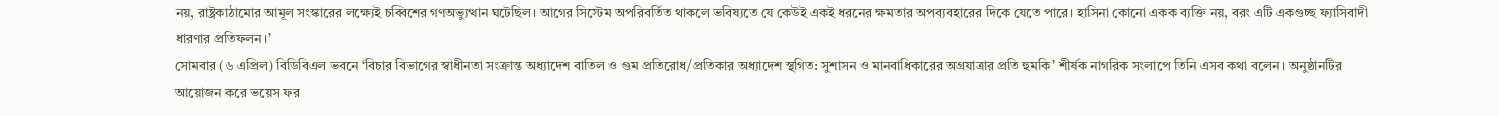নয়, রাষ্ট্রকাঠামোর আমূল সংস্কারের লক্ষ্যেই চব্বিশের গণঅভ্যুত্থান ঘটেছিল। আগের সিস্টেম অপরিবর্তিত থাকলে ভবিষ্যতে যে কেউই একই ধরনের ক্ষমতার অপব্যবহারের দিকে যেতে পারে। হাসিনা কোনো একক ব্যক্তি নয়, বরং এটি একগুচ্ছ ফ্যাসিবাদী ধারণার প্রতিফলন।’
সোমবার (৬ এপ্রিল) বিডিবিএল ভবনে ‘বিচার বিভাগের স্বাধীনতা সংক্রান্ত অধ্যাদেশ বাতিল ও গুম প্রতিরোধ/প্রতিকার অধ্যাদেশ স্থগিত: সুশাসন ও মানবাধিকারের অগ্রযাত্রার প্রতি হুমকি’ শীর্ষক নাগরিক সংলাপে তিনি এসব কথা বলেন। অনুষ্ঠানটির আয়োজন করে ভয়েস ফর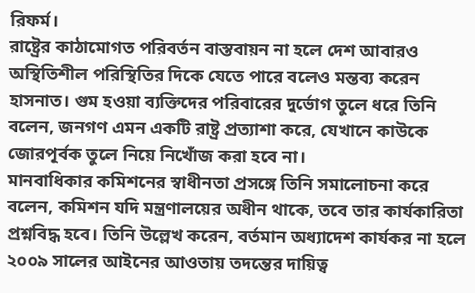রিফর্ম।
রাষ্ট্রের কাঠামোগত পরিবর্তন বাস্তবায়ন না হলে দেশ আবারও অস্থিতিশীল পরিস্থিতির দিকে যেতে পারে বলেও মন্তব্য করেন হাসনাত। গুম হওয়া ব্যক্তিদের পরিবারের দুর্ভোগ তুলে ধরে তিনি বলেন, জনগণ এমন একটি রাষ্ট্র প্রত্যাশা করে, যেখানে কাউকে জোরপূর্বক তুলে নিয়ে নিখোঁজ করা হবে না।
মানবাধিকার কমিশনের স্বাধীনতা প্রসঙ্গে তিনি সমালোচনা করে বলেন, কমিশন যদি মন্ত্রণালয়ের অধীন থাকে, তবে তার কার্যকারিতা প্রশ্নবিদ্ধ হবে। তিনি উল্লেখ করেন, বর্তমান অধ্যাদেশ কার্যকর না হলে ২০০৯ সালের আইনের আওতায় তদন্তের দায়িত্ব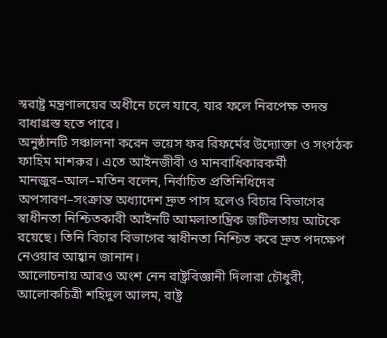স্বরাষ্ট্র মন্ত্রণালয়ের অধীনে চলে যাবে, যার ফলে নিরপেক্ষ তদন্ত বাধাগ্রস্ত হতে পারে।
অনুষ্ঠানটি সঞ্চালনা করেন ভয়েস ফর রিফর্মের উদ্যোক্তা ও সংগঠক ফাহিম মাশরুর। এতে আইনজীবী ও মানবাধিকারকর্মী মানজুর–আল–মতিন বলেন, নির্বাচিত প্রতিনিধিদের অপসারণ–সংক্রান্ত অধ্যাদেশ দ্রুত পাস হলেও বিচার বিভাগের স্বাধীনতা নিশ্চিতকারী আইনটি আমলাতান্ত্রিক জটিলতায় আটকে রয়েছে। তিনি বিচার বিভাগের স্বাধীনতা নিশ্চিত করে দ্রুত পদক্ষেপ নেওয়ার আহ্বান জানান।
আলোচনায় আরও অংশ নেন রাষ্ট্রবিজ্ঞানী দিলারা চৌধুরী, আলোকচিত্রী শহিদুল আলম, রাষ্ট্র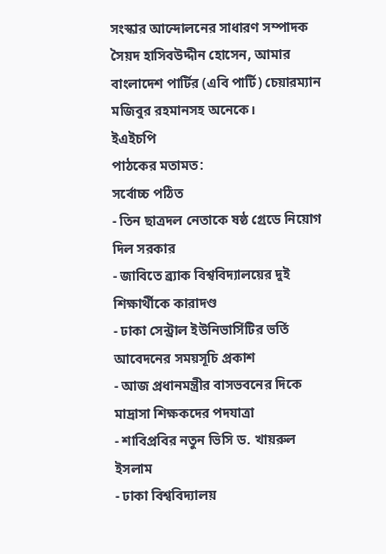সংস্কার আন্দোলনের সাধারণ সম্পাদক সৈয়দ হাসিবউদ্দীন হোসেন, আমার বাংলাদেশ পার্টির (এবি পার্টি) চেয়ারম্যান মজিবুর রহমানসহ অনেকে।
ইএইচপি
পাঠকের মতামত:
সর্বোচ্চ পঠিত
- তিন ছাত্রদল নেতাকে ষষ্ঠ গ্রেডে নিয়োগ দিল সরকার
- জাবিতে ব্র্যাক বিশ্ববিদ্যালয়ের দুই শিক্ষার্থীকে কারাদণ্ড
- ঢাকা সেন্ট্রাল ইউনিভার্সিটির ভর্তি আবেদনের সময়সূচি প্রকাশ
- আজ প্রধানমন্ত্রীর বাসভবনের দিকে মাদ্রাসা শিক্ষকদের পদযাত্রা
- শাবিপ্রবির নতুন ভিসি ড. খায়রুল ইসলাম
- ঢাকা বিশ্ববিদ্যালয়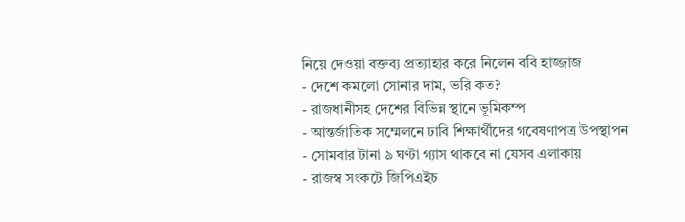নিয়ে দেওয়া বক্তব্য প্রত্যাহার করে নিলেন ববি হাজ্জাজ
- দেশে কমলো সোনার দাম, ভরি কত?
- রাজধানীসহ দেশের বিভিন্ন স্থানে ভূমিকম্প
- আন্তর্জাতিক সম্মেলনে ঢাবি শিক্ষার্থীদের গবেষণাপত্র উপস্থাপন
- সোমবার টানা ৯ ঘণ্টা গ্যাস থাকবে না যেসব এলাকায়
- রাজস্ব সংকটে জিপিএইচ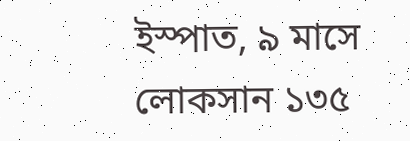ইস্পাত, ৯ মাসে লোকসান ১৩৫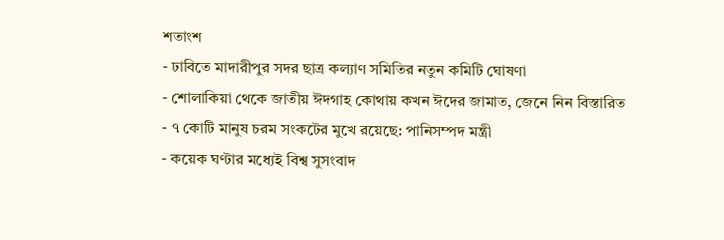শতাংশ
- ঢাবিতে মাদারীপুর সদর ছাত্র কল্যাণ সমিতির নতুন কমিটি ঘোষণা
- শোলাকিয়া থেকে জাতীয় ঈদগাহ কোথায় কখন ঈদের জামাত, জেনে নিন বিস্তারিত
- ৭ কোটি মানুষ চরম সংকটের মুখে রয়েছে: পানিসম্পদ মন্ত্রী
- কয়েক ঘণ্টার মধ্যেই বিশ্ব সুসংবাদ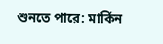শুনতে পারে: মার্কিন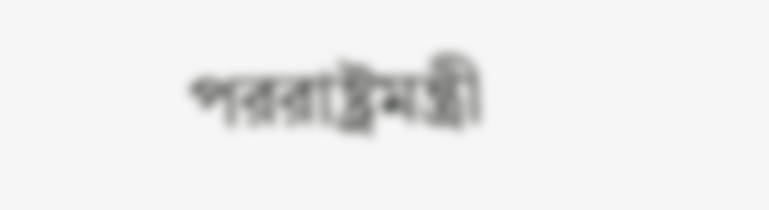পররাষ্ট্রমন্ত্রী